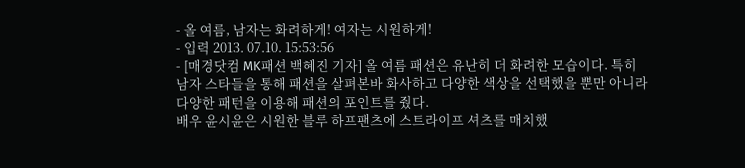- 올 여름, 남자는 화려하게! 여자는 시원하게!
- 입력 2013. 07.10. 15:53:56
- [매경닷컴 MK패션 백혜진 기자] 올 여름 패션은 유난히 더 화려한 모습이다. 특히 남자 스타들을 통해 패션을 살펴본바 화사하고 다양한 색상을 선택했을 뿐만 아니라 다양한 패턴을 이용해 패션의 포인트를 줬다.
배우 윤시윤은 시원한 블루 하프팬츠에 스트라이프 셔츠를 매치했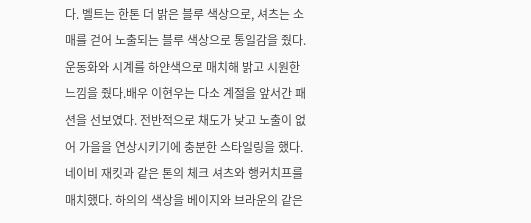다. 벨트는 한톤 더 밝은 블루 색상으로, 셔츠는 소매를 걷어 노출되는 블루 색상으로 통일감을 줬다. 운동화와 시계를 하얀색으로 매치해 밝고 시원한 느낌을 줬다.배우 이현우는 다소 계절을 앞서간 패션을 선보였다. 전반적으로 채도가 낮고 노출이 없어 가을을 연상시키기에 충분한 스타일링을 했다. 네이비 재킷과 같은 톤의 체크 셔츠와 행커치프를 매치했다. 하의의 색상을 베이지와 브라운의 같은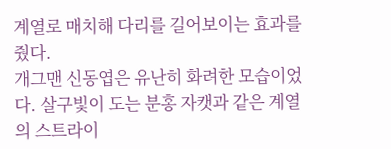계열로 매치해 다리를 길어보이는 효과를 줬다.
개그맨 신동엽은 유난히 화려한 모습이었다. 살구빛이 도는 분홍 자캣과 같은 계열의 스트라이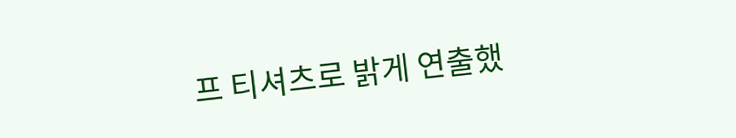프 티셔츠로 밝게 연출했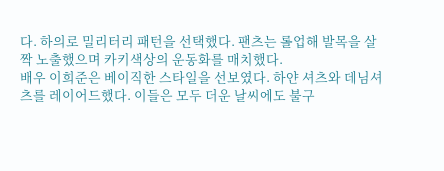다. 하의로 밀리터리 패턴을 선택했다. 팬츠는 롤업해 발목을 살짝 노출했으며 카키색상의 운동화를 매치했다.
배우 이희준은 베이직한 스타일을 선보였다. 하얀 셔츠와 데님셔츠를 레이어드했다. 이들은 모두 더운 날씨에도 불구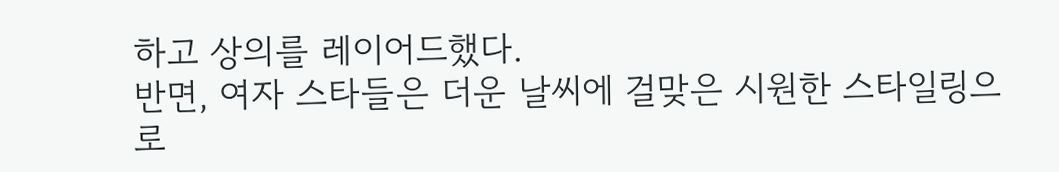하고 상의를 레이어드했다.
반면, 여자 스타들은 더운 날씨에 걸맞은 시원한 스타일링으로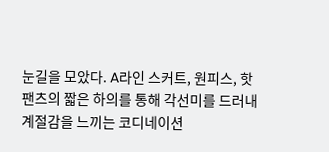눈길을 모았다. A라인 스커트, 원피스, 핫팬츠의 짧은 하의를 통해 각선미를 드러내 계절감을 느끼는 코디네이션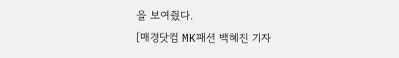을 보여줬다.
[매경닷컴 MK패션 백혜진 기자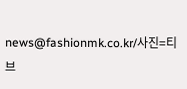news@fashionmk.co.kr/사진=티브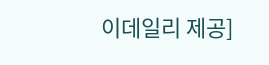이데일리 제공]